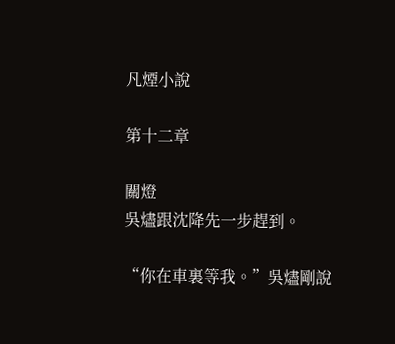凡煙小說

第十二章

關燈
吳燼跟沈降先一步趕到。

“你在車裏等我。”吳燼剛說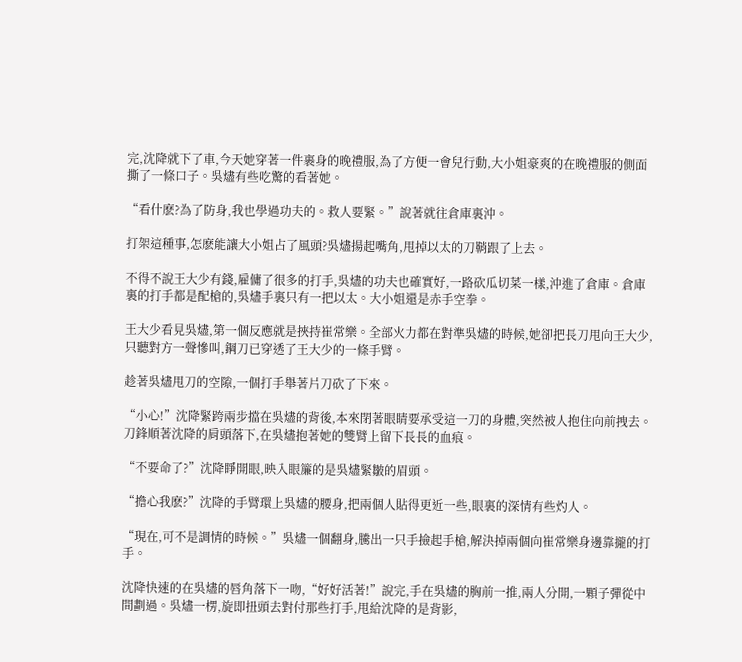完,沈降就下了車,今天她穿著一件裹身的晚禮服,為了方便一會兒行動,大小姐豪爽的在晚禮服的側面撕了一條口子。吳燼有些吃驚的看著她。

“看什麽?為了防身,我也學過功夫的。救人要緊。”說著就往倉庫裏沖。

打架這種事,怎麽能讓大小姐占了風頭?吳燼揚起嘴角,甩掉以太的刀鞘跟了上去。

不得不說王大少有錢,雇傭了很多的打手,吳燼的功夫也確實好,一路砍瓜切菜一樣,沖進了倉庫。倉庫裏的打手都是配槍的,吳燼手裏只有一把以太。大小姐還是赤手空拳。

王大少看見吳燼,第一個反應就是挾持崔常樂。全部火力都在對準吳燼的時候,她卻把長刀甩向王大少,只聽對方一聲慘叫,鋼刀已穿透了王大少的一條手臂。

趁著吳燼甩刀的空隙,一個打手舉著片刀砍了下來。

“小心!”沈降緊跨兩步擋在吳燼的背後,本來閉著眼睛要承受這一刀的身體,突然被人抱住向前拽去。刀鋒順著沈降的肩頭落下,在吳燼抱著她的雙臂上留下長長的血痕。

“不要命了?”沈降睜開眼,映入眼簾的是吳燼緊皺的眉頭。

“擔心我麽?”沈降的手臂環上吳燼的腰身,把兩個人貼得更近一些,眼裏的深情有些灼人。

“現在,可不是調情的時候。”吳燼一個翻身,騰出一只手撿起手槍,解決掉兩個向崔常樂身邊靠攏的打手。

沈降快速的在吳燼的唇角落下一吻,“好好活著!”說完,手在吳燼的胸前一推,兩人分開,一顆子彈從中間劃過。吳燼一楞,旋即扭頭去對付那些打手,甩給沈降的是背影,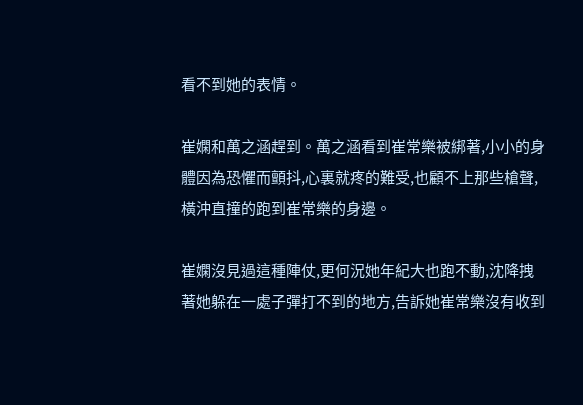看不到她的表情。

崔嫻和萬之涵趕到。萬之涵看到崔常樂被綁著,小小的身體因為恐懼而顫抖,心裏就疼的難受,也顧不上那些槍聲,橫沖直撞的跑到崔常樂的身邊。

崔嫻沒見過這種陣仗,更何況她年紀大也跑不動,沈降拽著她躲在一處子彈打不到的地方,告訴她崔常樂沒有收到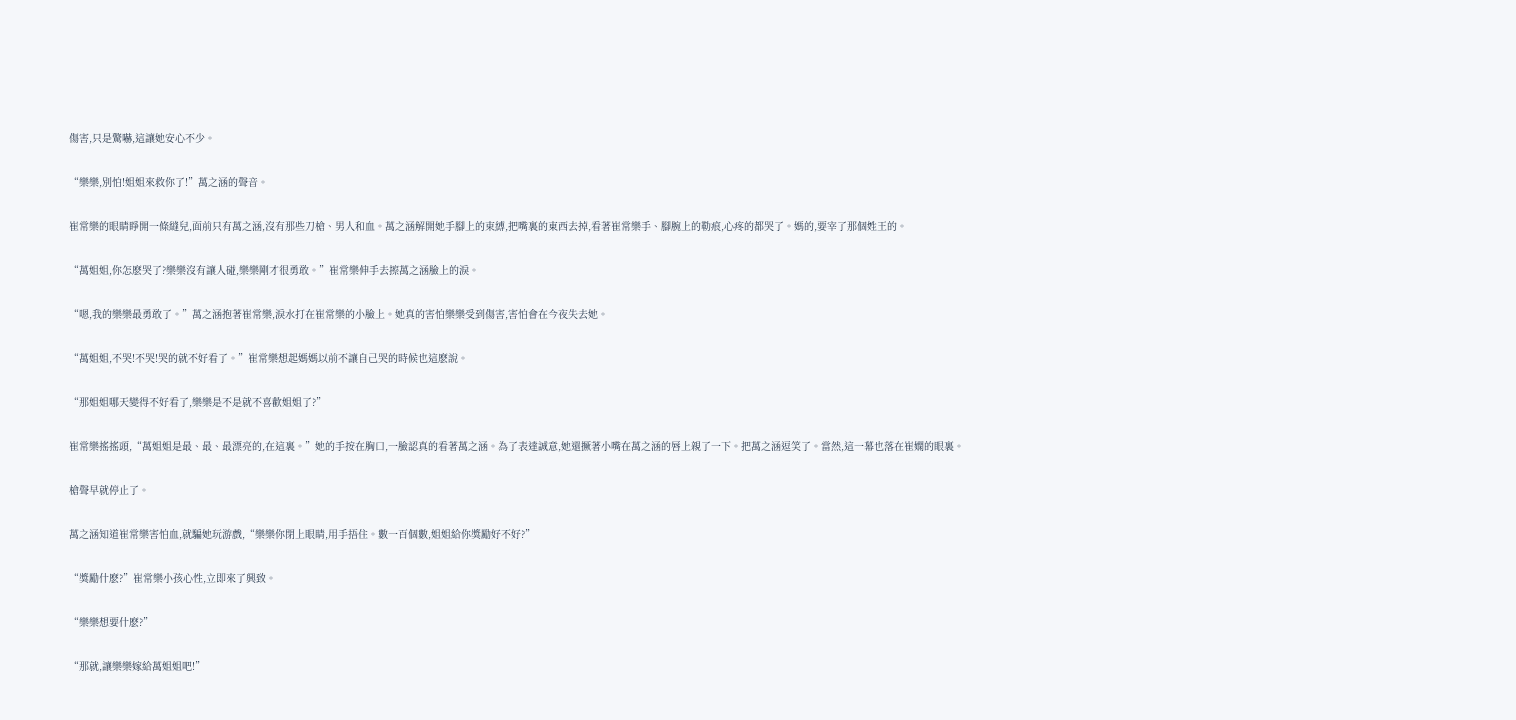傷害,只是驚嚇,這讓她安心不少。

“樂樂,別怕!姐姐來救你了!”萬之涵的聲音。

崔常樂的眼睛睜開一條縫兒,面前只有萬之涵,沒有那些刀槍、男人和血。萬之涵解開她手腳上的束縛,把嘴裏的東西去掉,看著崔常樂手、腳腕上的勒痕,心疼的都哭了。媽的,要宰了那個姓王的。

“萬姐姐,你怎麽哭了?樂樂沒有讓人碰,樂樂剛才很勇敢。”崔常樂伸手去擦萬之涵臉上的淚。

“嗯,我的樂樂最勇敢了。”萬之涵抱著崔常樂,淚水打在崔常樂的小臉上。她真的害怕樂樂受到傷害,害怕會在今夜失去她。

“萬姐姐,不哭!不哭!哭的就不好看了。”崔常樂想起媽媽以前不讓自己哭的時候也這麽說。

“那姐姐哪天變得不好看了,樂樂是不是就不喜歡姐姐了?”

崔常樂搖搖頭,“萬姐姐是最、最、最漂亮的,在這裏。”她的手按在胸口,一臉認真的看著萬之涵。為了表達誠意,她還撅著小嘴在萬之涵的唇上親了一下。把萬之涵逗笑了。當然,這一幕也落在崔嫻的眼裏。

槍聲早就停止了。

萬之涵知道崔常樂害怕血,就騙她玩游戲,“樂樂你閉上眼睛,用手捂住。數一百個數,姐姐給你獎勵好不好?”

“獎勵什麽?”崔常樂小孩心性,立即來了興致。

“樂樂想要什麽?”

“那就,讓樂樂嫁給萬姐姐吧!”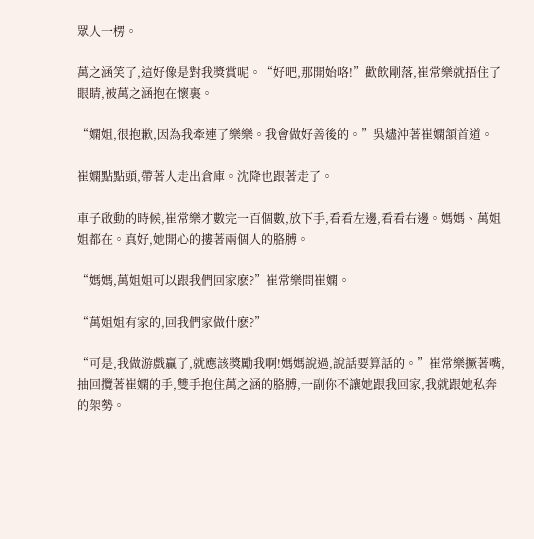眾人一楞。

萬之涵笑了,這好像是對我獎賞呢。“好吧,那開始咯!”歡飲剛落,崔常樂就捂住了眼睛,被萬之涵抱在懷裏。

“嫻姐,很抱歉,因為我牽連了樂樂。我會做好善後的。”吳燼沖著崔嫻頷首道。

崔嫻點點頭,帶著人走出倉庫。沈降也跟著走了。

車子啟動的時候,崔常樂才數完一百個數,放下手,看看左邊,看看右邊。媽媽、萬姐姐都在。真好,她開心的摟著兩個人的胳膊。

“媽媽,萬姐姐可以跟我們回家麽?”崔常樂問崔嫻。

“萬姐姐有家的,回我們家做什麽?”

“可是,我做游戲贏了,就應該獎勵我啊!媽媽說過,說話要算話的。”崔常樂撅著嘴,抽回攬著崔嫻的手,雙手抱住萬之涵的胳膊,一副你不讓她跟我回家,我就跟她私奔的架勢。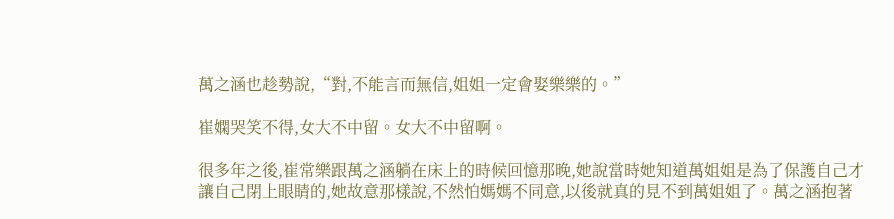萬之涵也趁勢說,“對,不能言而無信,姐姐一定會娶樂樂的。”

崔嫻哭笑不得,女大不中留。女大不中留啊。

很多年之後,崔常樂跟萬之涵躺在床上的時候回憶那晚,她說當時她知道萬姐姐是為了保護自己才讓自己閉上眼睛的,她故意那樣說,不然怕媽媽不同意,以後就真的見不到萬姐姐了。萬之涵抱著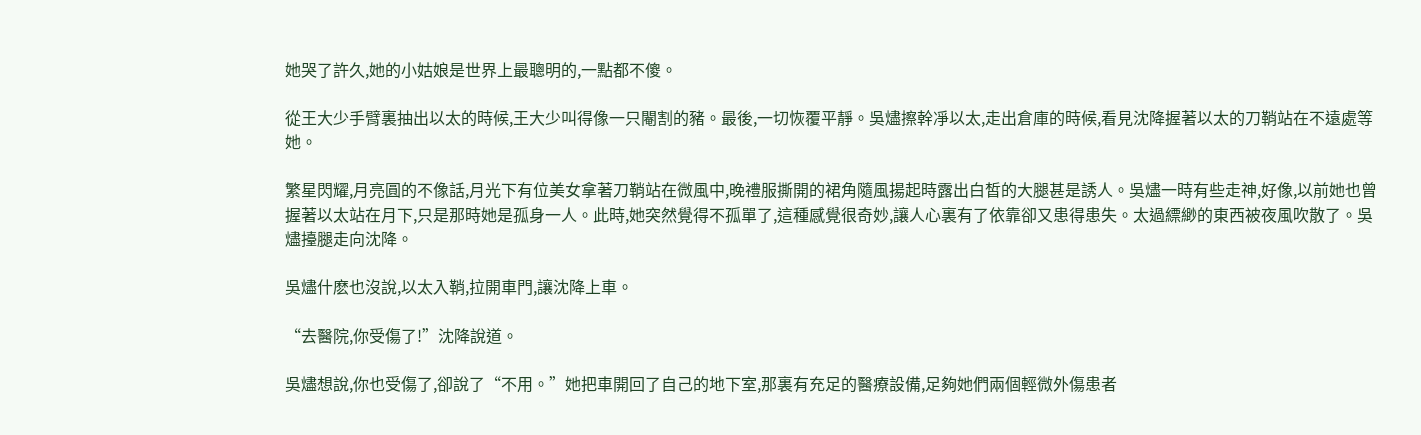她哭了許久,她的小姑娘是世界上最聰明的,一點都不傻。

從王大少手臂裏抽出以太的時候,王大少叫得像一只閹割的豬。最後,一切恢覆平靜。吳燼擦幹凈以太,走出倉庫的時候,看見沈降握著以太的刀鞘站在不遠處等她。

繁星閃耀,月亮圓的不像話,月光下有位美女拿著刀鞘站在微風中,晚禮服撕開的裙角隨風揚起時露出白皙的大腿甚是誘人。吳燼一時有些走神,好像,以前她也曾握著以太站在月下,只是那時她是孤身一人。此時,她突然覺得不孤單了,這種感覺很奇妙,讓人心裏有了依靠卻又患得患失。太過縹緲的東西被夜風吹散了。吳燼擡腿走向沈降。

吳燼什麽也沒說,以太入鞘,拉開車門,讓沈降上車。

“去醫院,你受傷了!”沈降說道。

吳燼想說,你也受傷了,卻說了“不用。”她把車開回了自己的地下室,那裏有充足的醫療設備,足夠她們兩個輕微外傷患者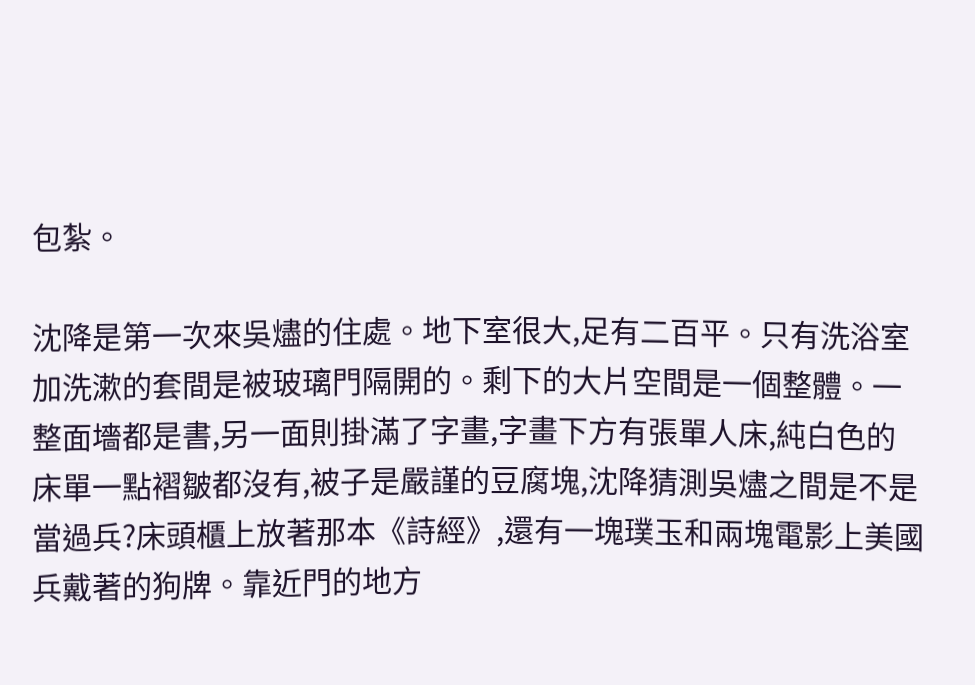包紮。

沈降是第一次來吳燼的住處。地下室很大,足有二百平。只有洗浴室加洗漱的套間是被玻璃門隔開的。剩下的大片空間是一個整體。一整面墻都是書,另一面則掛滿了字畫,字畫下方有張單人床,純白色的床單一點褶皺都沒有,被子是嚴謹的豆腐塊,沈降猜測吳燼之間是不是當過兵?床頭櫃上放著那本《詩經》,還有一塊璞玉和兩塊電影上美國兵戴著的狗牌。靠近門的地方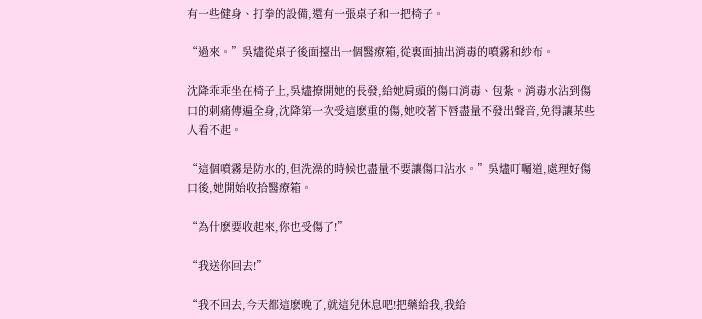有一些健身、打拳的設備,還有一張桌子和一把椅子。

“過來。”吳燼從桌子後面擡出一個醫療箱,從裏面抽出消毒的噴霧和紗布。

沈降乖乖坐在椅子上,吳燼撩開她的長發,給她肩頭的傷口消毒、包紮。消毒水沾到傷口的刺痛傳遍全身,沈降第一次受這麽重的傷,她咬著下唇盡量不發出聲音,免得讓某些人看不起。

“這個噴霧是防水的,但洗澡的時候也盡量不要讓傷口沾水。”吳燼叮囑道,處理好傷口後,她開始收拾醫療箱。

“為什麽要收起來,你也受傷了!”

“我送你回去!”

“我不回去,今天都這麽晚了,就這兒休息吧!把藥給我,我給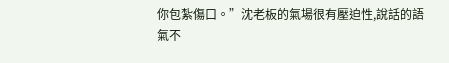你包紮傷口。”沈老板的氣場很有壓迫性,說話的語氣不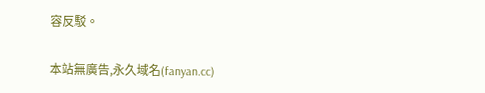容反駁。

本站無廣告,永久域名(fanyan.cc)